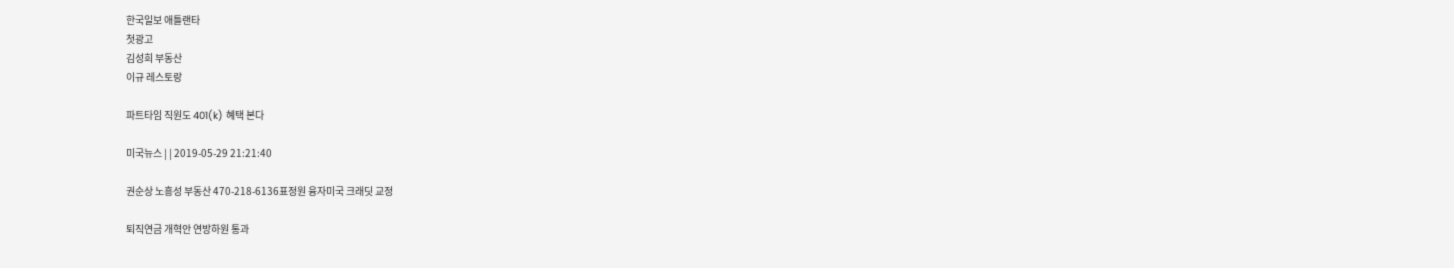한국일보 애틀랜타
첫광고
김성희 부동산
이규 레스토랑

파트타임 직원도 401(k) 혜택 본다

미국뉴스 | | 2019-05-29 21:21:40

권순상 노흥성 부동산 470-218-6136표정원 융자미국 크래딧 교정

퇴직연금 개혁안 연방하원 통과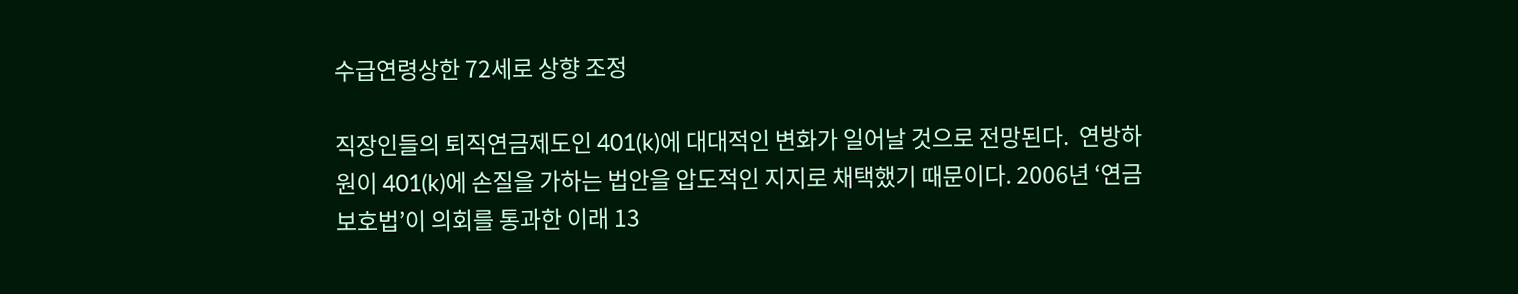수급연령상한 72세로 상향 조정

직장인들의 퇴직연금제도인 401(k)에 대대적인 변화가 일어날 것으로 전망된다.  연방하원이 401(k)에 손질을 가하는 법안을 압도적인 지지로 채택했기 때문이다. 2006년 ‘연금보호법’이 의회를 통과한 이래 13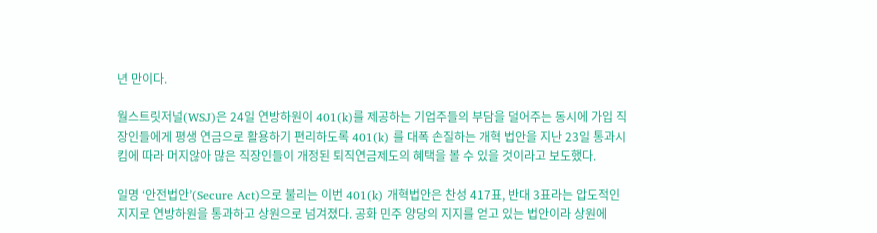년 만이다.

월스트릿저널(WSJ)은 24일 연방하원이 401(k)를 제공하는 기업주들의 부담을 덜어주는 동시에 가입 직장인들에게 평생 연금으로 활용하기 편리하도록 401(k) 를 대폭 손질하는 개혁 법안을 지난 23일 통과시킴에 따라 머지않아 많은 직장인들이 개정된 퇴직연금제도의 혜택을 볼 수 있을 것이라고 보도했다.

일명 ‘안전법안’(Secure Act)으로 불리는 이번 401(k) 개혁법안은 찬성 417표, 반대 3표라는 압도적인 지지로 연방하원을 통과하고 상원으로 넘겨졌다. 공화 민주 양당의 지지를 얻고 있는 법안이라 상원에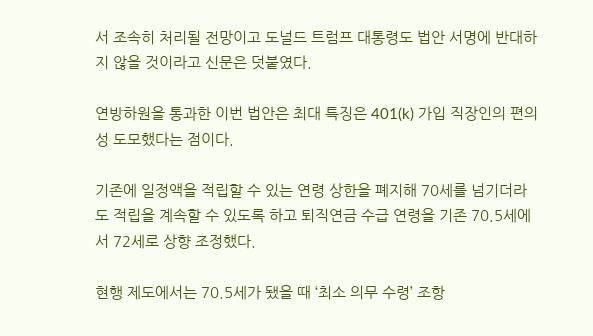서 조속히 처리될 전망이고 도널드 트럼프 대통령도 법안 서명에 반대하지 않을 것이라고 신문은 덧붙였다.

연방하원을 통과한 이번 법안은 최대 특징은 401(k) 가입 직장인의 편의성 도모했다는 점이다.

기존에 일정액을 적립할 수 있는 연령 상한을 폐지해 70세를 넘기더라도 적립을 계속할 수 있도록 하고 퇴직연금 수급 연령을 기존 70.5세에서 72세로 상향 조정했다.

현행 제도에서는 70.5세가 됐을 때 ‘최소 의무 수령’ 조항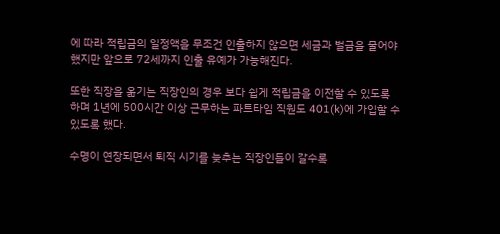에 따라 적립금의 일정액을 무조건 인출하지 않으면 세금과 벌금을 물어야 했지만 앞으로 72세까지 인출 유예가 가능해진다.

또한 직장을 옮기는 직장인의 경우 보다 쉽게 적립금을 이전할 수 있도록 하며 1년에 500시간 이상 근무하는 파트타임 직원도 401(k)에 가입할 수 있도록 했다.

수명이 연장되면서 퇴직 시기를 늦추는 직장인들이 갈수록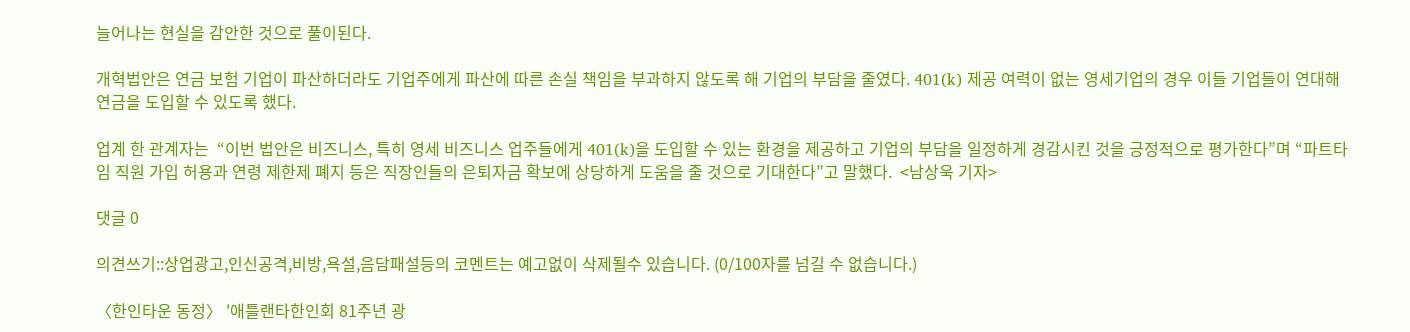늘어나는 현실을 감안한 것으로 풀이된다.

개혁법안은 연금 보험 기업이 파산하더라도 기업주에게 파산에 따른 손실 책임을 부과하지 않도록 해 기업의 부담을 줄였다. 401(k) 제공 여력이 없는 영세기업의 경우 이들 기업들이 연대해 연금을 도입할 수 있도록 했다.

업계 한 관계자는  “이번 법안은 비즈니스, 특히 영세 비즈니스 업주들에게 401(k)을 도입할 수 있는 환경을 제공하고 기업의 부담을 일정하게 경감시킨 것을 긍정적으로 평가한다”며 “파트타임 직원 가입 허용과 연령 제한제 폐지 등은 직장인들의 은퇴자금 확보에 상당하게 도움을 줄 것으로 기대한다”고 말했다.  <남상욱 기자>

댓글 0

의견쓰기::상업광고,인신공격,비방,욕설,음담패설등의 코멘트는 예고없이 삭제될수 있습니다. (0/100자를 넘길 수 없습니다.)

〈한인타운 동정〉 '애틀랜타한인회 81주년 광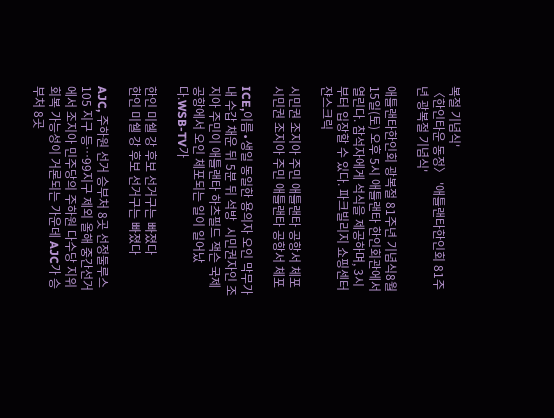복절 기념식'
〈한인타운 동정〉 '애틀랜타한인회 81주년 광복절 기념식'

애틀랜타한인회 광복절 81주년 기념식8월 15일(토) 오후 5시 애틀랜타 한인회관에서 열린다. 참석자에게 석식을 제공하며, 3시부터 입장할 수 있다. 파크빌리지 쇼핑센터 쟌스크릭

시민권 조지아 주민 애틀랜타 공항서 체포
시민권 조지아 주민 애틀랜타 공항서 체포

ICE,이름∙생일 동일한 용의자 오인 막무가내 수갑 채운 뒤 5분 뒤 석방  시민권자인 조지아 주민이 애틀랜타 하츠필드 잭슨 국제공항에서 오인 체포되는 일이 일어났다.WSB-TV가

한인 미쉘 강 후보 선거구는 빠졌다
한인 미쉘 강 후보 선거구는 빠졌다

AJC, 주하원 선거 승부처 8곳 선정둘루스 105 지구 등…99지구 제외 올해 중간선거에서 조지아 민주당의 주하원 다수당 지위 회복 가능성이 거론되는 가운데 AJC가 승부처 8곳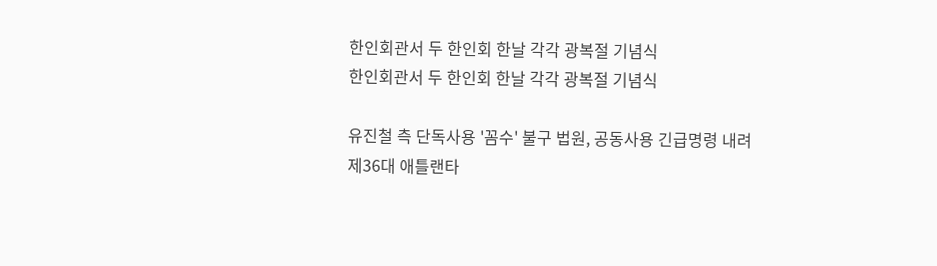한인회관서 두 한인회 한날 각각 광복절 기념식
한인회관서 두 한인회 한날 각각 광복절 기념식

유진철 측 단독사용 '꼼수' 불구 법원, 공동사용 긴급명령 내려 제36대 애틀랜타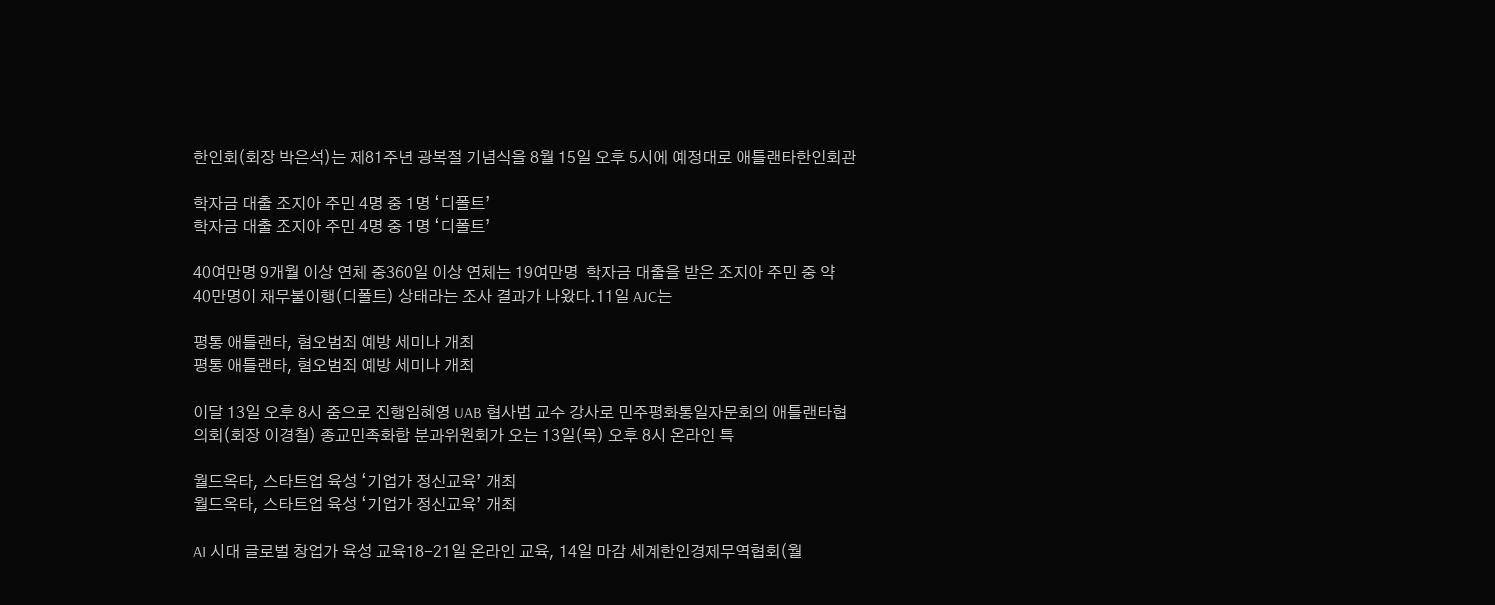한인회(회장 박은석)는 제81주년 광복절 기념식을 8월 15일 오후 5시에 예정대로 애틀랜타한인회관

학자금 대출 조지아 주민 4명 중 1명 ‘디폴트’
학자금 대출 조지아 주민 4명 중 1명 ‘디폴트’

40여만명 9개월 이상 연체 중360일 이상 연체는 19여만명  학자금 대출을 받은 조지아 주민 중 약 40만명이 채무불이행(디폴트) 상태라는 조사 결과가 나왔다.11일 AJC는

평통 애틀랜타, 혐오범죄 예방 세미나 개최
평통 애틀랜타, 혐오범죄 예방 세미나 개최

이달 13일 오후 8시 줌으로 진행임혜영 UAB 협사법 교수 강사로 민주평화통일자문회의 애틀랜타협의회(회장 이경철) 종교민족화합 분과위원회가 오는 13일(목) 오후 8시 온라인 특

월드옥타, 스타트업 육성 ‘기업가 정신교육’ 개최
월드옥타, 스타트업 육성 ‘기업가 정신교육’ 개최

AI 시대 글로벌 창업가 육성 교육18-21일 온라인 교육, 14일 마감 세계한인경제무역협회(월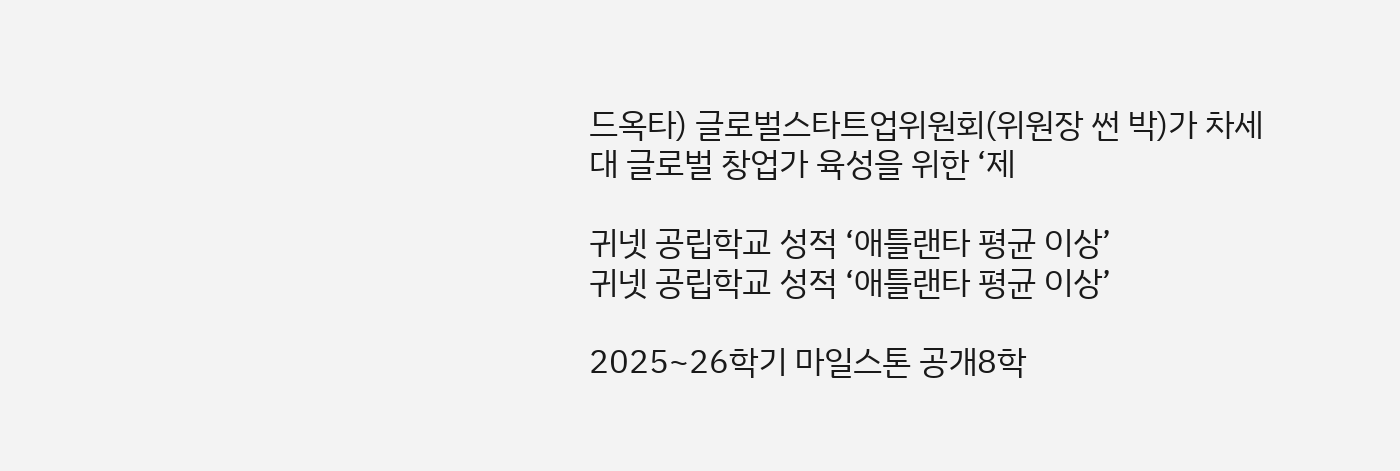드옥타) 글로벌스타트업위원회(위원장 썬 박)가 차세대 글로벌 창업가 육성을 위한 ‘제

귀넷 공립학교 성적 ‘애틀랜타 평균 이상’
귀넷 공립학교 성적 ‘애틀랜타 평균 이상’

2025~26학기 마일스톤 공개8학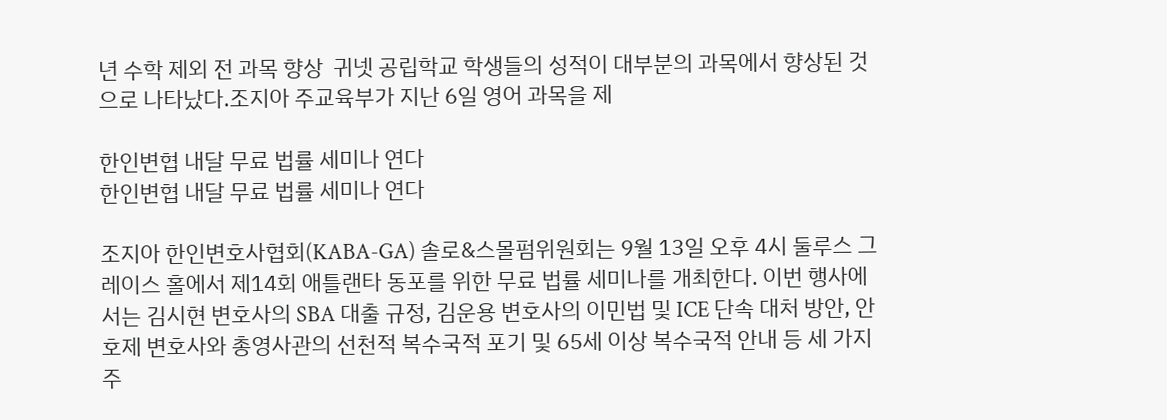년 수학 제외 전 과목 향상  귀넷 공립학교 학생들의 성적이 대부분의 과목에서 향상된 것으로 나타났다.조지아 주교육부가 지난 6일 영어 과목을 제

한인변협 내달 무료 법률 세미나 연다
한인변협 내달 무료 법률 세미나 연다

조지아 한인변호사협회(KABA-GA) 솔로&스몰펌위원회는 9월 13일 오후 4시 둘루스 그레이스 홀에서 제14회 애틀랜타 동포를 위한 무료 법률 세미나를 개최한다. 이번 행사에서는 김시현 변호사의 SBA 대출 규정, 김운용 변호사의 이민법 및 ICE 단속 대처 방안, 안호제 변호사와 총영사관의 선천적 복수국적 포기 및 65세 이상 복수국적 안내 등 세 가지 주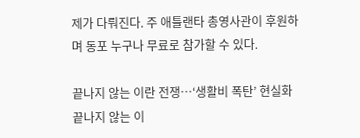제가 다뤄진다. 주 애틀랜타 총영사관이 후원하며 동포 누구나 무료로 참가할 수 있다.

끝나지 않는 이란 전쟁…‘생활비 폭탄’ 현실화
끝나지 않는 이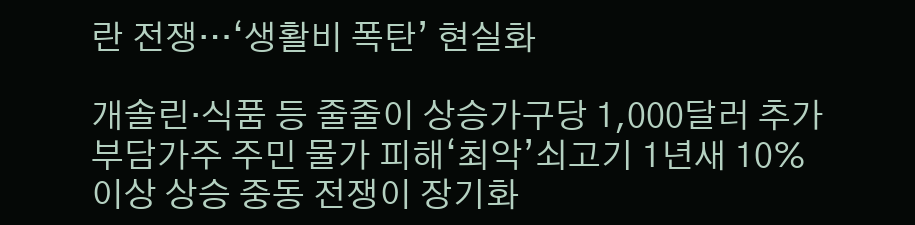란 전쟁…‘생활비 폭탄’ 현실화

개솔린·식품 등 줄줄이 상승가구당 1,000달러 추가 부담가주 주민 물가 피해‘최악’쇠고기 1년새 10% 이상 상승 중동 전쟁이 장기화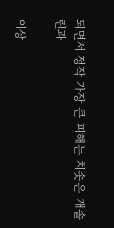되면서 정작 가장 큰 피해는 치솟은 개솔린과

이상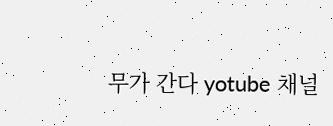무가 간다 yotube 채널